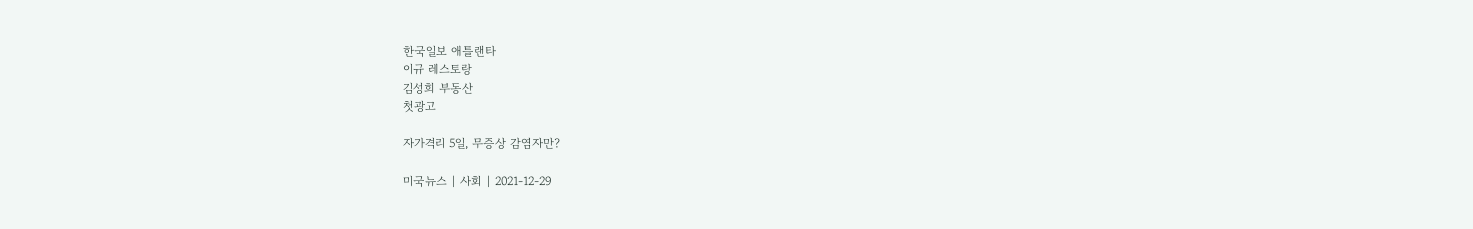한국일보 애틀랜타
이규 레스토랑
김성희 부동산
첫광고

자가격리 5일, 무증상 감염자만?

미국뉴스 | 사회 | 2021-12-29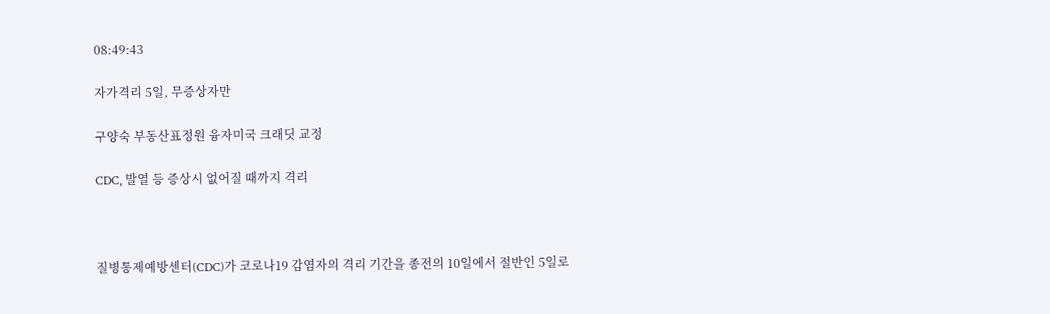08:49:43

자가격리 5일, 무증상자만

구양숙 부동산표정원 융자미국 크래딧 교정

CDC, 발열 등 증상시 없어질 때까지 격리



질병통제예방센터(CDC)가 코로나19 감염자의 격리 기간을 종전의 10일에서 절반인 5일로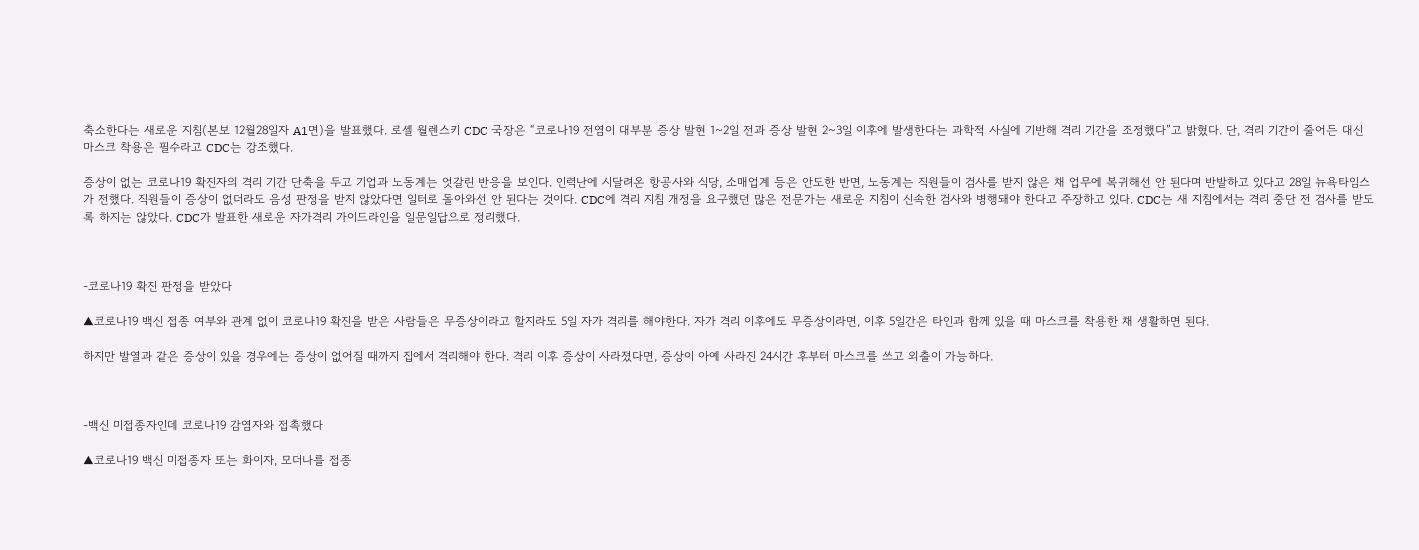축소한다는 새로운 지침(본보 12월28일자 A1면)을 발표했다. 로셸 월렌스키 CDC 국장은 “코로나19 전염이 대부분 증상 발현 1~2일 전과 증상 발현 2~3일 이후에 발생한다는 과학적 사실에 기반해 격리 기간을 조정했다”고 밝혔다. 단, 격리 기간이 줄어든 대신 마스크 착용은 필수라고 CDC는 강조했다.

증상이 없는 코로나19 확진자의 격리 기간 단축을 두고 기업과 노동계는 엇갈린 반응을 보인다. 인력난에 시달려온 항공사와 식당, 소매업계 등은 안도한 반면, 노동계는 직원들이 검사를 받지 않은 채 업무에 복귀해선 안 된다며 반발하고 있다고 28일 뉴욕타임스가 전했다. 직원들이 증상이 없더라도 음성 판정을 받지 않았다면 일터로 돌아와선 안 된다는 것이다. CDC에 격리 지침 개정을 요구했던 많은 전문가는 새로운 지침이 신속한 검사와 병행돼야 한다고 주장하고 있다. CDC는 새 지침에서는 격리 중단 전 검사를 받도록 하지는 않았다. CDC가 발표한 새로운 자가격리 가이드라인을 일문일답으로 정리했다.



-코로나19 확진 판정을 받았다

▲코로나19 백신 접종 여부와 관계 없이 코로나19 확진을 받은 사람들은 무증상이라고 할지라도 5일 자가 격리를 해야한다. 자가 격리 이후에도 무증상이라면, 이후 5일간은 타인과 함께 있을 때 마스크를 착용한 채 생활하면 된다.

하지만 발열과 같은 증상이 있을 경우에는 증상이 없어질 때까지 집에서 격리해야 한다. 격리 이후 증상이 사라졌다면, 증상이 아예 사라진 24시간 후부터 마스크를 쓰고 외출이 가능하다.



-백신 미접종자인데 코로나19 감염자와 접촉했다

▲코로나19 백신 미접종자 또는 화이자, 모더나를 접종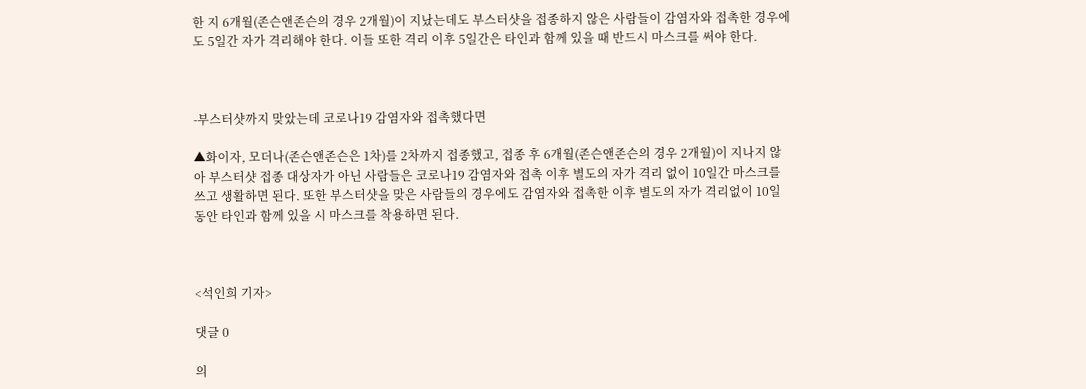한 지 6개월(존슨앤존슨의 경우 2개월)이 지났는데도 부스터샷을 접종하지 않은 사람들이 감염자와 접촉한 경우에도 5일간 자가 격리해야 한다. 이들 또한 격리 이후 5일간은 타인과 함께 있을 때 반드시 마스크를 써야 한다.



-부스터샷까지 맞았는데 코로나19 감염자와 접촉했다면

▲화이자, 모더나(존슨앤존슨은 1차)를 2차까지 접종했고, 접종 후 6개월(존슨앤존슨의 경우 2개월)이 지나지 않아 부스터샷 접종 대상자가 아닌 사람들은 코로나19 감염자와 접촉 이후 별도의 자가 격리 없이 10일간 마스크를 쓰고 생활하면 된다. 또한 부스터샷을 맞은 사람들의 경우에도 감염자와 접촉한 이후 별도의 자가 격리없이 10일 동안 타인과 함께 있을 시 마스크를 착용하면 된다.



<석인희 기자>

댓글 0

의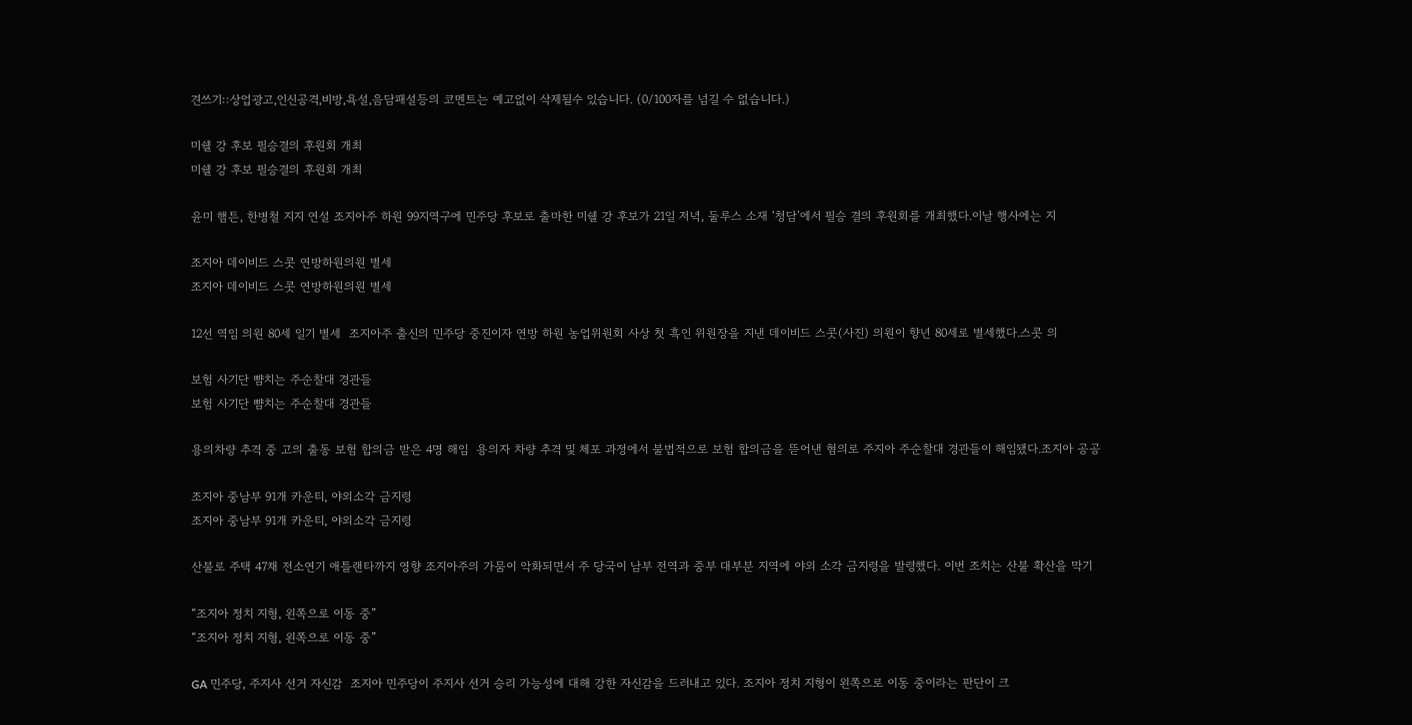견쓰기::상업광고,인신공격,비방,욕설,음담패설등의 코멘트는 예고없이 삭제될수 있습니다. (0/100자를 넘길 수 없습니다.)

미쉘 강 후보 필승결의 후원회 개최
미쉘 강 후보 필승결의 후원회 개최

윤미 햄튼, 한병철 지지 연설 조지아주 하원 99지역구에 민주당 후보로 출마한 미쉘 강 후보가 21일 저녁, 둘루스 소재 ‘청담’에서 필승 결의 후원회를 개최했다.이날 행사에는 지

조지아 데이비드 스콧 연방하원의원 별세
조지아 데이비드 스콧 연방하원의원 별세

12선 역임 의원 80세 일기 별세  조지아주 출신의 민주당 중진이자 연방 하원 농업위원회 사상 첫 흑인 위원장을 지낸 데이비드 스콧(사진) 의원이 향년 80세로 별세했다.스콧 의

보험 사기단 뺨치는 주순찰대 경관들
보험 사기단 뺨치는 주순찰대 경관들

용의차량 추격 중 고의 출동 보험 합의금 받은 4명 해임  용의자 차량 추격 및 체포 과정에서 불법적으로 보험 합의금을 뜯어낸 혐의로 주지아 주순찰대 경관들이 해임됐다.조지아 공공

조지아 중남부 91개 카운티, 야외소각 금지령
조지아 중남부 91개 카운티, 야외소각 금지령

산불로 주택 47채 전소연기 애틀랜타까지 영향 조지아주의 가뭄이 악화되면서 주 당국이 남부 전역과 중부 대부분 지역에 야외 소각 금지령을 발령했다. 이번 조치는 산불 확산을 막기

“조지아 정치 지형, 왼쪽으로 이동 중”
“조지아 정치 지형, 왼쪽으로 이동 중”

GA 민주당, 주지사 선거 자신감  조지아 민주당이 주지사 선거 승리 가능성에 대해 강한 자신감을 드러내고 있다. 조지아 정치 지형이 왼쪽으로 이동 중이라는 판단이 크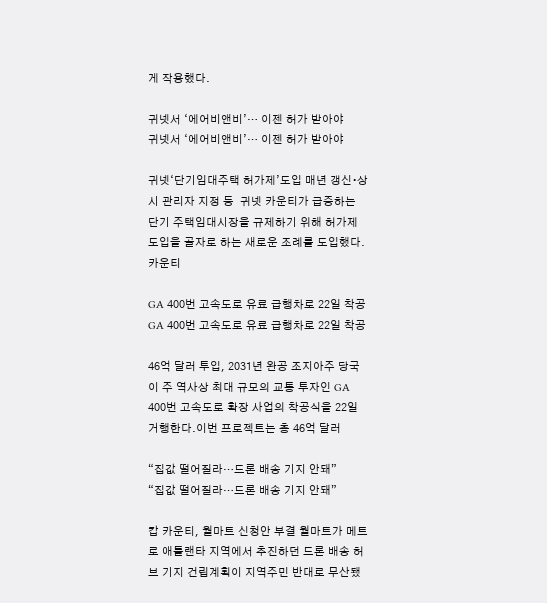게 작용했다.

귀넷서 ‘에어비앤비’… 이젠 허가 받아야
귀넷서 ‘에어비앤비’… 이젠 허가 받아야

귀넷‘단기임대주택 허가제’도입 매년 갱신∙상시 관리자 지정 등  귀넷 카운티가 급증하는 단기 주택임대시장을 규제하기 위해 허가제 도입을 골자로 하는 새로운 조례를 도입했다.카운티

GA 400번 고속도로 유료 급행차로 22일 착공
GA 400번 고속도로 유료 급행차로 22일 착공

46억 달러 투입, 2031년 완공 조지아주 당국이 주 역사상 최대 규모의 교통 투자인 GA 400번 고속도로 확장 사업의 착공식을 22일 거행한다.이번 프로젝트는 총 46억 달러

“집값 떨어질라…드론 배송 기지 안돼”
“집값 떨어질라…드론 배송 기지 안돼”

캅 카운티, 월마트 신청안 부결 월마트가 메트로 애틀랜타 지역에서 추진하던 드론 배송 허브 기지 건립계획이 지역주민 반대로 무산됐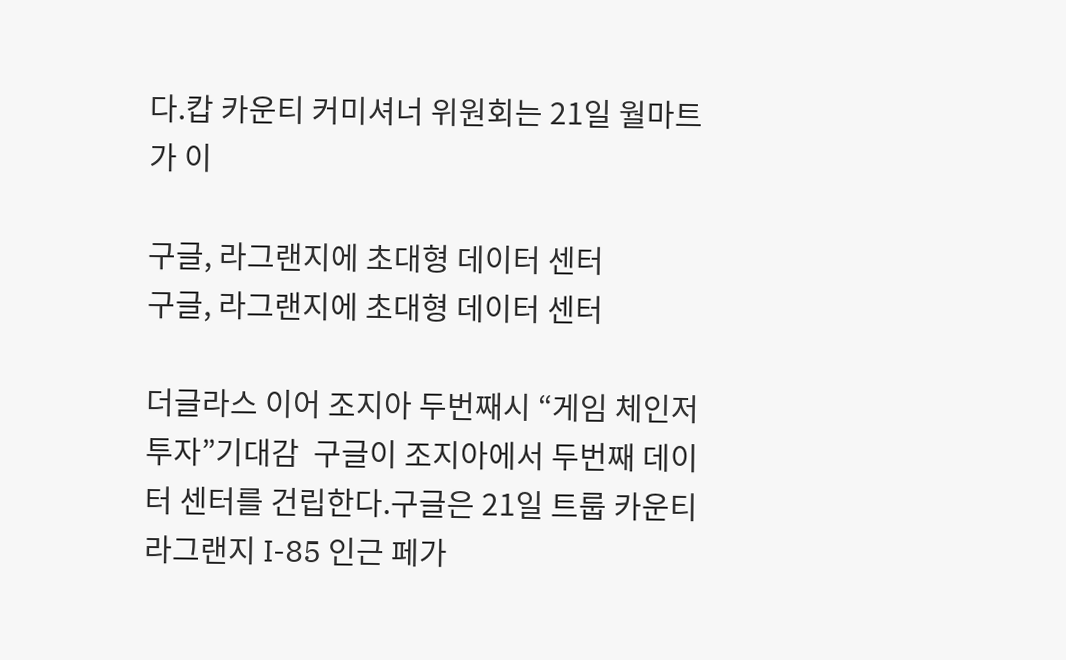다.캅 카운티 커미셔너 위원회는 21일 월마트가 이

구글, 라그랜지에 초대형 데이터 센터
구글, 라그랜지에 초대형 데이터 센터

더글라스 이어 조지아 두번째시 “게임 체인저 투자”기대감  구글이 조지아에서 두번째 데이터 센터를 건립한다.구글은 21일 트룹 카운티 라그랜지 I-85 인근 페가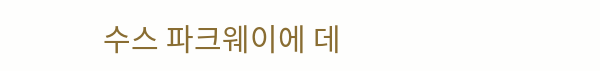수스 파크웨이에 데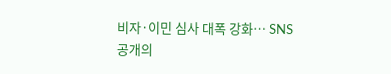비자·이민 심사 대폭 강화… SNS 공개의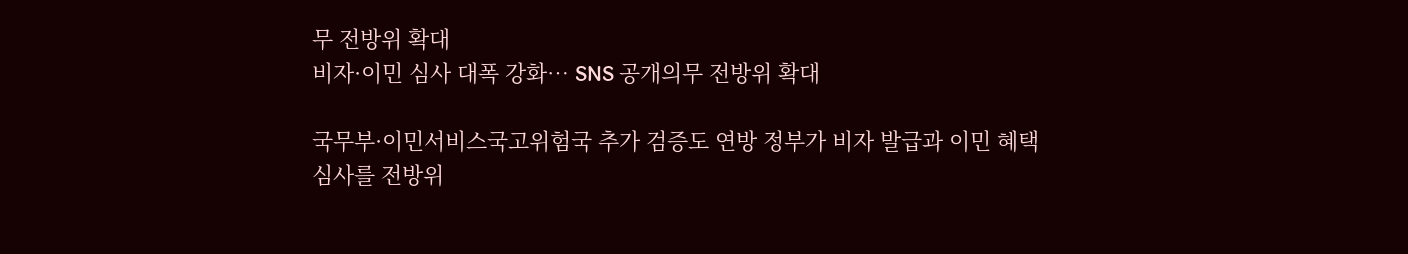무 전방위 확대
비자·이민 심사 대폭 강화… SNS 공개의무 전방위 확대

국무부·이민서비스국고위험국 추가 검증도 연방 정부가 비자 발급과 이민 혜택 심사를 전방위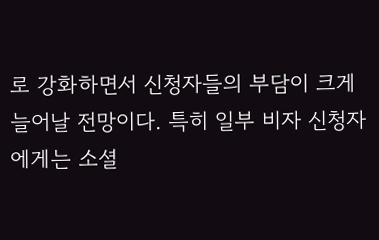로 강화하면서 신청자들의 부담이 크게 늘어날 전망이다. 특히 일부 비자 신청자에게는 소셜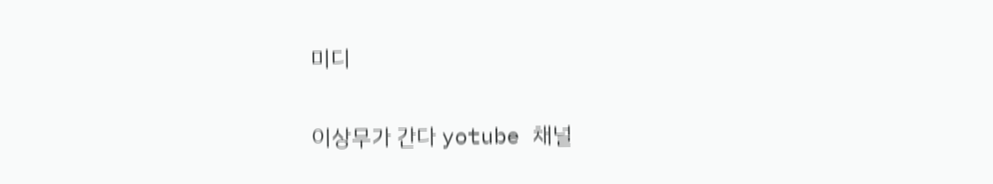미디

이상무가 간다 yotube 채널